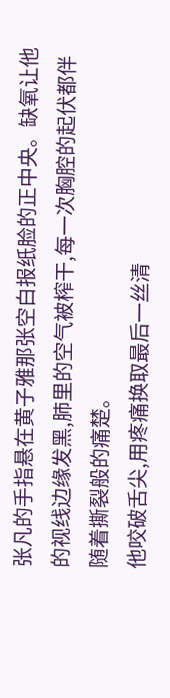张凡的手指悬在黄子雅那张空白报纸脸的正中央。缺氧让他的视线边缘发黑,肺里的空气被榨干,每一次胸腔的起伏都伴随着撕裂般的痛楚。
他咬破舌尖,用疼痛换取最后一丝清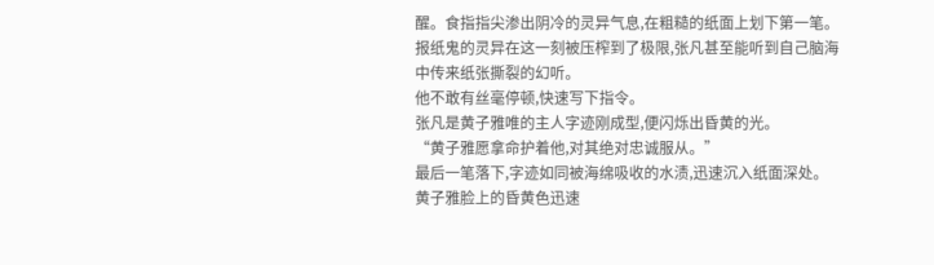醒。食指指尖渗出阴冷的灵异气息,在粗糙的纸面上划下第一笔。
报纸鬼的灵异在这一刻被压榨到了极限,张凡甚至能听到自己脑海中传来纸张撕裂的幻听。
他不敢有丝毫停顿,快速写下指令。
张凡是黄子雅唯的主人字迹刚成型,便闪烁出昏黄的光。
“黄子雅愿拿命护着他,对其绝对忠诚服从。”
最后一笔落下,字迹如同被海绵吸收的水渍,迅速沉入纸面深处。
黄子雅脸上的昏黄色迅速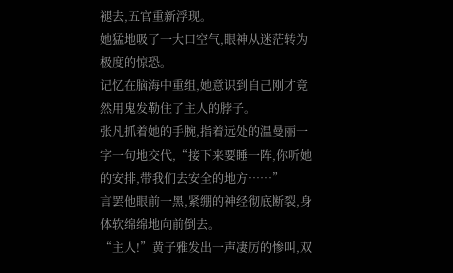褪去,五官重新浮现。
她猛地吸了一大口空气,眼神从迷茫转为极度的惊恐。
记忆在脑海中重组,她意识到自己刚才竟然用鬼发勒住了主人的脖子。
张凡抓着她的手腕,指着远处的温曼丽一字一句地交代,“接下来要睡一阵,你听她的安排,带我们去安全的地方……”
言罢他眼前一黑,紧绷的神经彻底断裂,身体软绵绵地向前倒去。
“主人!”黄子雅发出一声凄厉的惨叫,双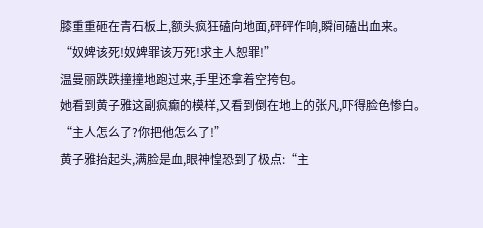膝重重砸在青石板上,额头疯狂磕向地面,砰砰作响,瞬间磕出血来。
“奴婢该死!奴婢罪该万死!求主人恕罪!”
温曼丽跌跌撞撞地跑过来,手里还拿着空挎包。
她看到黄子雅这副疯癫的模样,又看到倒在地上的张凡,吓得脸色惨白。
“主人怎么了?你把他怎么了!”
黄子雅抬起头,满脸是血,眼神惶恐到了极点:“主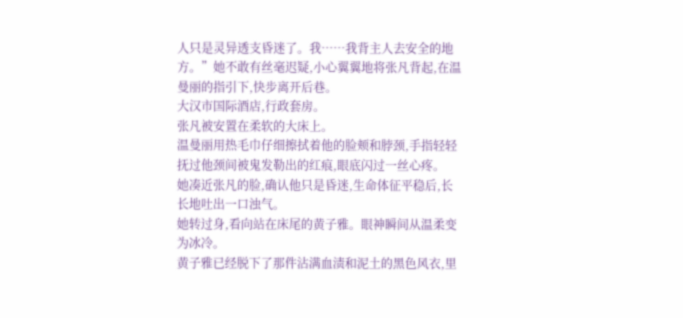人只是灵异透支昏迷了。我……我背主人去安全的地方。”她不敢有丝毫迟疑,小心翼翼地将张凡背起,在温曼丽的指引下,快步离开后巷。
大汉市国际酒店,行政套房。
张凡被安置在柔软的大床上。
温曼丽用热毛巾仔细擦拭着他的脸颊和脖颈,手指轻轻抚过他颈间被鬼发勒出的红痕,眼底闪过一丝心疼。
她凑近张凡的脸,确认他只是昏迷,生命体征平稳后,长长地吐出一口浊气。
她转过身,看向站在床尾的黄子雅。眼神瞬间从温柔变为冰冷。
黄子雅已经脱下了那件沾满血渍和泥土的黑色风衣,里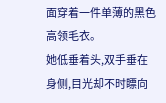面穿着一件单薄的黑色高领毛衣。
她低垂着头,双手垂在身侧,目光却不时瞟向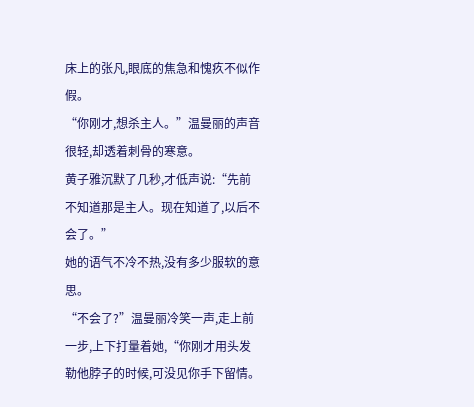床上的张凡,眼底的焦急和愧疚不似作假。
“你刚才,想杀主人。”温曼丽的声音很轻,却透着刺骨的寒意。
黄子雅沉默了几秒,才低声说:“先前不知道那是主人。现在知道了,以后不会了。”
她的语气不冷不热,没有多少服软的意思。
“不会了?”温曼丽冷笑一声,走上前一步,上下打量着她,“你刚才用头发勒他脖子的时候,可没见你手下留情。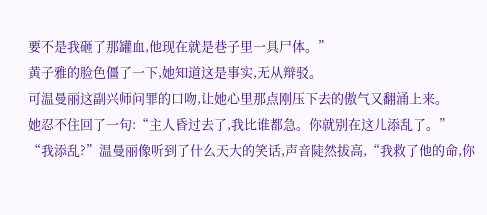要不是我砸了那罐血,他现在就是巷子里一具尸体。”
黄子雅的脸色僵了一下,她知道这是事实,无从辩驳。
可温曼丽这副兴师问罪的口吻,让她心里那点刚压下去的傲气又翻涌上来。
她忍不住回了一句:“主人昏过去了,我比谁都急。你就别在这儿添乱了。”
“我添乱?”温曼丽像听到了什么天大的笑话,声音陡然拔高,“我救了他的命,你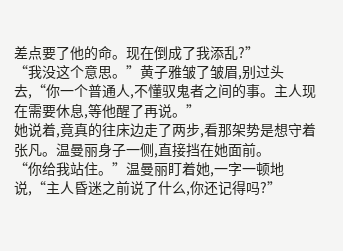差点要了他的命。现在倒成了我添乱?”
“我没这个意思。”黄子雅皱了皱眉,别过头去,“你一个普通人,不懂驭鬼者之间的事。主人现在需要休息,等他醒了再说。”
她说着,竟真的往床边走了两步,看那架势是想守着张凡。温曼丽身子一侧,直接挡在她面前。
“你给我站住。”温曼丽盯着她,一字一顿地说,“主人昏迷之前说了什么,你还记得吗?”